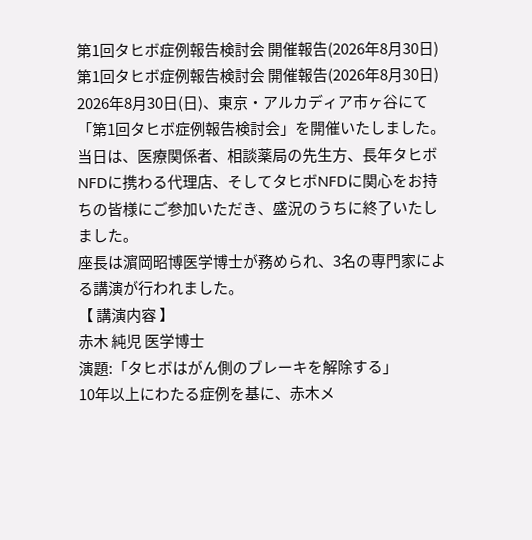第1回タヒボ症例報告検討会 開催報告(2026年8月30日)
第1回タヒボ症例報告検討会 開催報告(2026年8月30日)
2026年8月30日(日)、東京・アルカディア市ヶ谷にて「第1回タヒボ症例報告検討会」を開催いたしました。
当日は、医療関係者、相談薬局の先生方、長年タヒボNFDに携わる代理店、そしてタヒボNFDに関心をお持ちの皆様にご参加いただき、盛況のうちに終了いたしました。
座長は濵岡昭博医学博士が務められ、3名の専門家による講演が行われました。
【 講演内容 】
赤木 純児 医学博士
演題:「タヒボはがん側のブレーキを解除する」
10年以上にわたる症例を基に、赤木メ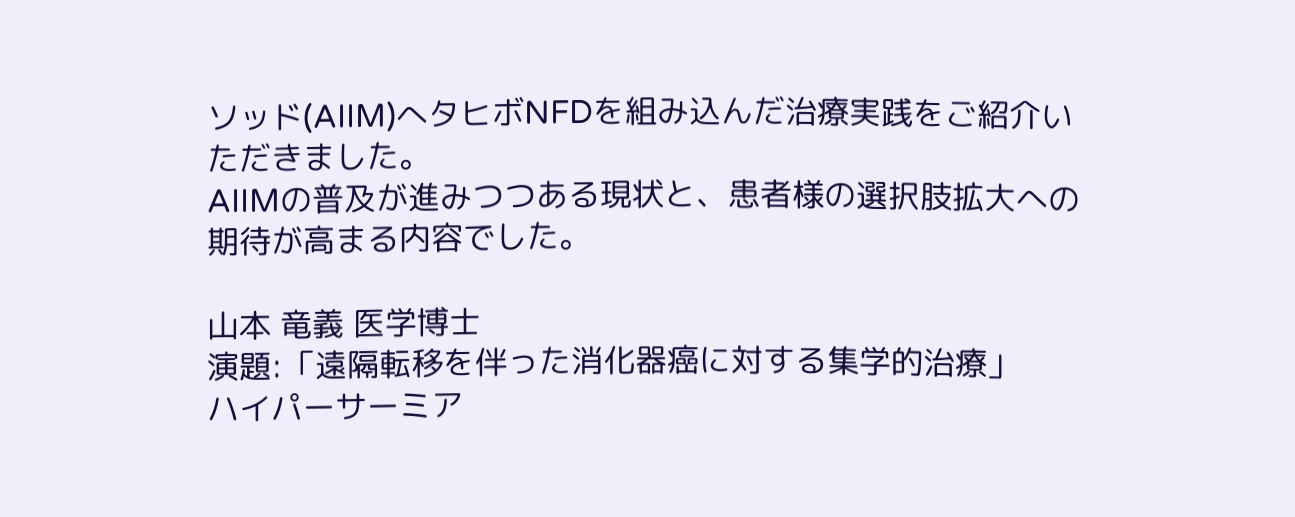ソッド(AIIM)へタヒボNFDを組み込んだ治療実践をご紹介いただきました。
AIIMの普及が進みつつある現状と、患者様の選択肢拡大への期待が高まる内容でした。

山本 竜義 医学博士
演題:「遠隔転移を伴った消化器癌に対する集学的治療」
ハイパーサーミア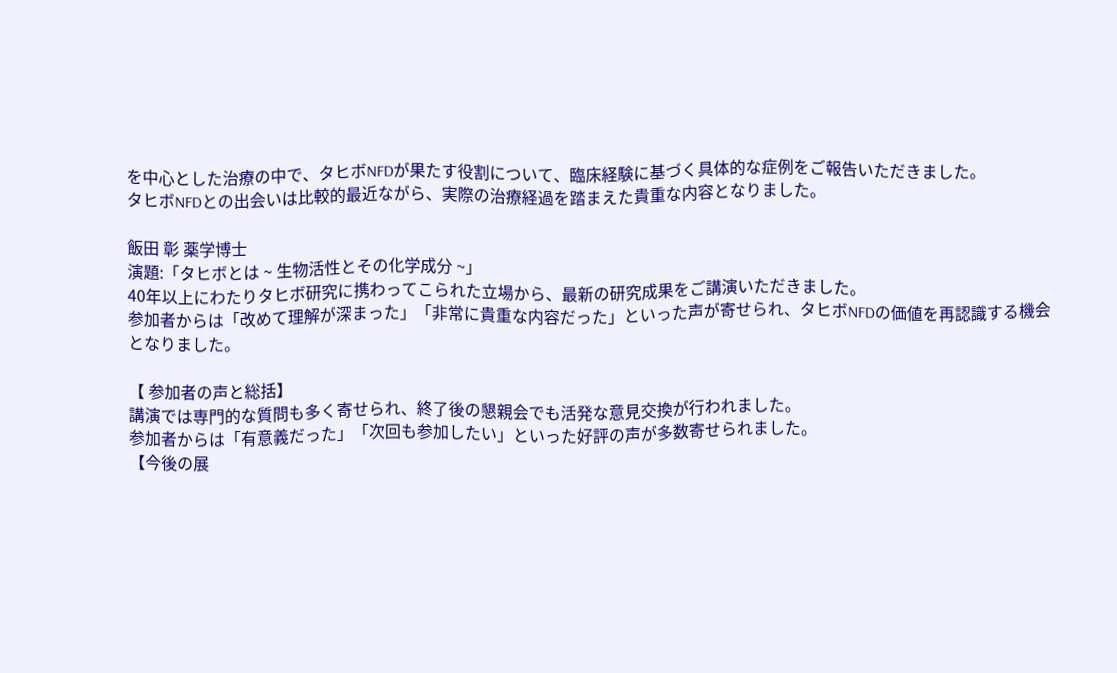を中心とした治療の中で、タヒボNFDが果たす役割について、臨床経験に基づく具体的な症例をご報告いただきました。
タヒボNFDとの出会いは比較的最近ながら、実際の治療経過を踏まえた貴重な内容となりました。

飯田 彰 薬学博士
演題:「タヒボとは ~ 生物活性とその化学成分 ~」
40年以上にわたりタヒボ研究に携わってこられた立場から、最新の研究成果をご講演いただきました。
参加者からは「改めて理解が深まった」「非常に貴重な内容だった」といった声が寄せられ、タヒボNFDの価値を再認識する機会となりました。

【 参加者の声と総括】
講演では専門的な質問も多く寄せられ、終了後の懇親会でも活発な意見交換が行われました。
参加者からは「有意義だった」「次回も参加したい」といった好評の声が多数寄せられました。
【今後の展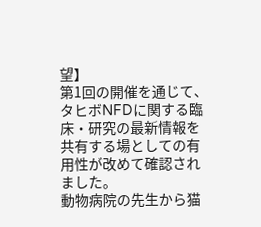望】
第1回の開催を通じて、タヒボNFDに関する臨床・研究の最新情報を共有する場としての有用性が改めて確認されました。
動物病院の先生から猫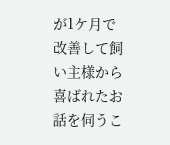が1ケ月で改善して飼い主様から喜ばれたお話を伺うこ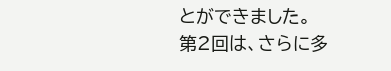とができました。
第2回は、さらに多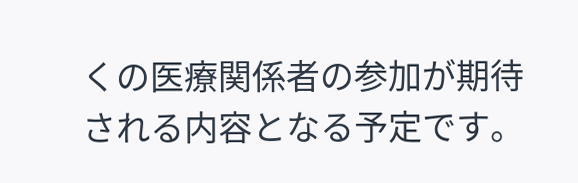くの医療関係者の参加が期待される内容となる予定です。